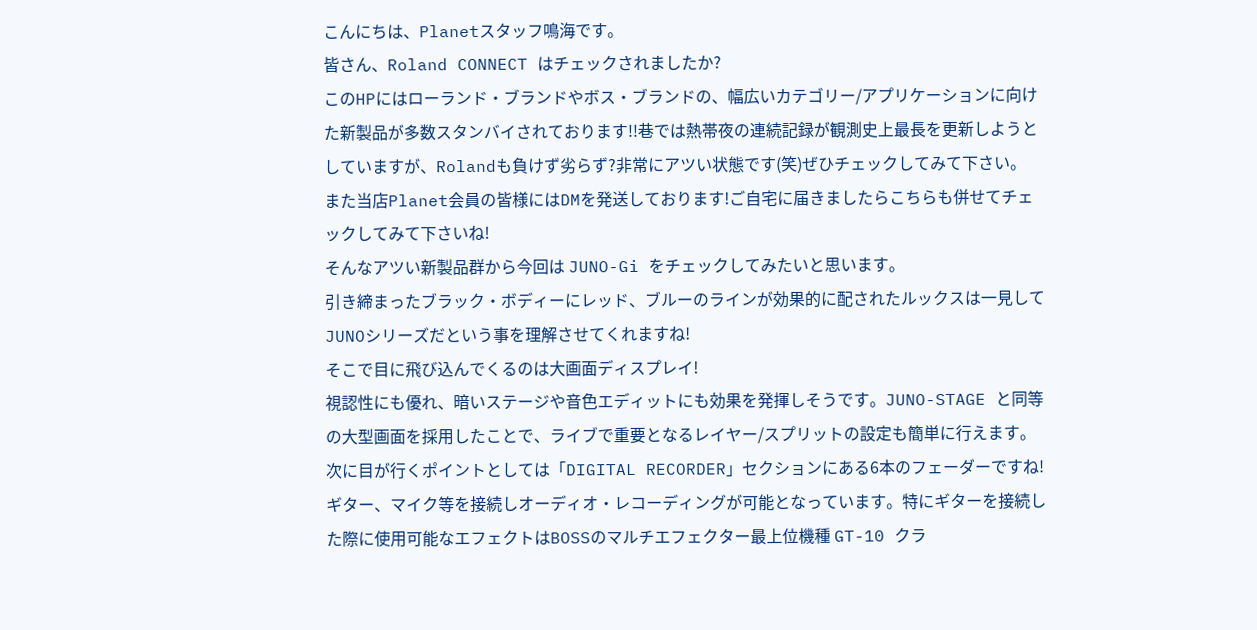こんにちは、Planetスタッフ鳴海です。
皆さん、Roland CONNECT はチェックされましたか?
このHPにはローランド・ブランドやボス・ブランドの、幅広いカテゴリー/アプリケーションに向けた新製品が多数スタンバイされております!!巷では熱帯夜の連続記録が観測史上最長を更新しようとしていますが、Rolandも負けず劣らず?非常にアツい状態です(笑)ぜひチェックしてみて下さい。
また当店Planet会員の皆様にはDMを発送しております!ご自宅に届きましたらこちらも併せてチェックしてみて下さいね!
そんなアツい新製品群から今回は JUNO-Gi をチェックしてみたいと思います。
引き締まったブラック・ボディーにレッド、ブルーのラインが効果的に配されたルックスは一見してJUNOシリーズだという事を理解させてくれますね!
そこで目に飛び込んでくるのは大画面ディスプレイ!
視認性にも優れ、暗いステージや音色エディットにも効果を発揮しそうです。JUNO-STAGE と同等の大型画面を採用したことで、ライブで重要となるレイヤー/スプリットの設定も簡単に行えます。
次に目が行くポイントとしては「DIGITAL RECORDER」セクションにある6本のフェーダーですね!
ギター、マイク等を接続しオーディオ・レコーディングが可能となっています。特にギターを接続した際に使用可能なエフェクトはBOSSのマルチエフェクター最上位機種 GT-10 クラ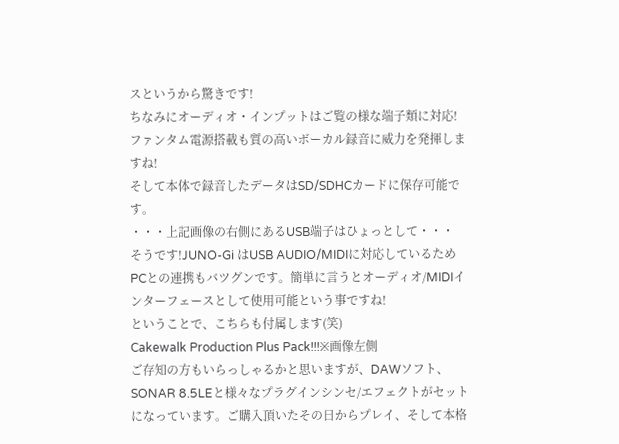スというから驚きです!
ちなみにオーディオ・インプットはご覧の様な端子類に対応!
ファンタム電源搭載も質の高いボーカル録音に威力を発揮しますね!
そして本体で録音したデータはSD/SDHCカードに保存可能です。
・・・上記画像の右側にあるUSB端子はひょっとして・・・
そうです!JUNO-Gi はUSB AUDIO/MIDIに対応しているためPCとの連携もバツグンです。簡単に言うとオーディオ/MIDIインターフェースとして使用可能という事ですね!
ということで、こちらも付属します(笑)
Cakewalk Production Plus Pack!!!※画像左側
ご存知の方もいらっしゃるかと思いますが、DAWソフト、SONAR 8.5LEと様々なプラグインシンセ/エフェクトがセットになっています。ご購入頂いたその日からプレイ、そして本格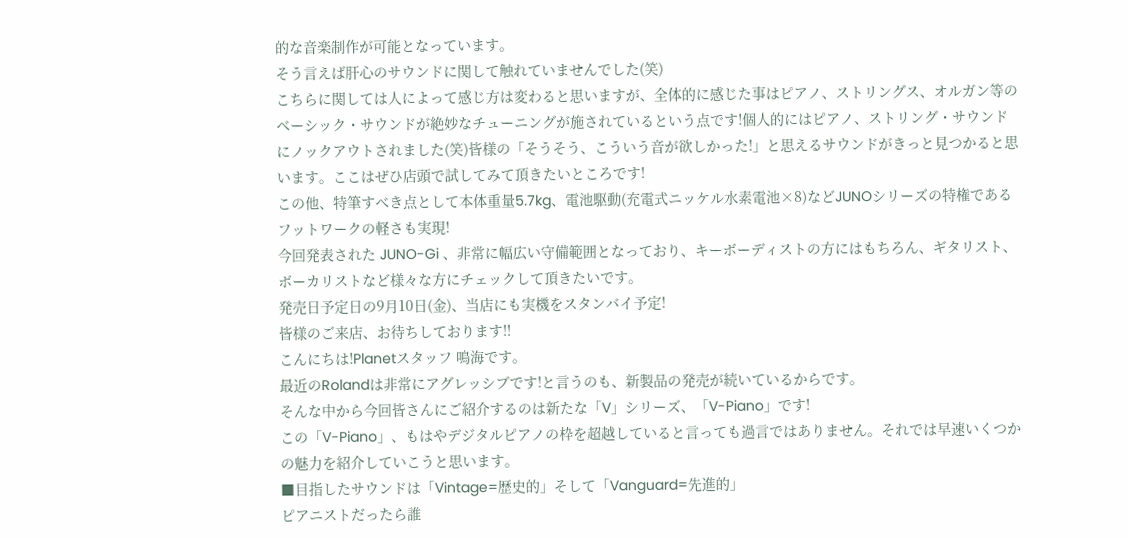的な音楽制作が可能となっています。
そう言えば肝心のサウンドに関して触れていませんでした(笑)
こちらに関しては人によって感じ方は変わると思いますが、全体的に感じた事はピアノ、ストリングス、オルガン等のベーシック・サウンドが絶妙なチューニングが施されているという点です!個人的にはピアノ、ストリング・サウンドにノックアウトされました(笑)皆様の「そうそう、こういう音が欲しかった!」と思えるサウンドがきっと見つかると思います。ここはぜひ店頭で試してみて頂きたいところです!
この他、特筆すべき点として本体重量5.7kg、電池駆動(充電式ニッケル水素電池×8)などJUNOシリーズの特権であるフットワークの軽さも実現!
今回発表された JUNO-Gi 、非常に幅広い守備範囲となっており、キーボーディストの方にはもちろん、ギタリスト、ボーカリストなど様々な方にチェックして頂きたいです。
発売日予定日の9月10日(金)、当店にも実機をスタンバイ予定!
皆様のご来店、お待ちしております!!
こんにちは!Planetスタッフ 鳴海です。
最近のRolandは非常にアグレッシブです!と言うのも、新製品の発売が続いているからです。
そんな中から今回皆さんにご紹介するのは新たな「V」シリーズ、「V-Piano」です!
この「V-Piano」、もはやデジタルピアノの枠を超越していると言っても過言ではありません。それでは早速いくつかの魅力を紹介していこうと思います。
■目指したサウンドは「Vintage=歴史的」そして「Vanguard=先進的」
ピアニストだったら誰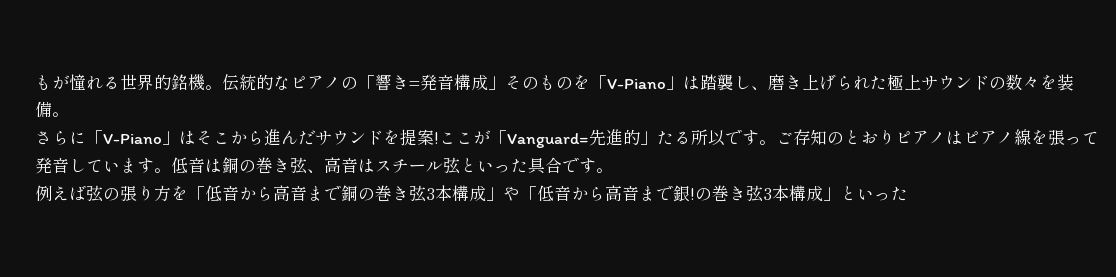もが憧れる世界的銘機。伝統的なピアノの「響き=発音構成」そのものを「V-Piano」は踏襲し、磨き上げられた極上サウンドの数々を装備。
さらに「V-Piano」はそこから進んだサウンドを提案!ここが「Vanguard=先進的」たる所以です。ご存知のとおりピアノはピアノ線を張って発音しています。低音は銅の巻き弦、高音はスチール弦といった具合です。
例えば弦の張り方を「低音から高音まで銅の巻き弦3本構成」や「低音から高音まで銀!の巻き弦3本構成」といった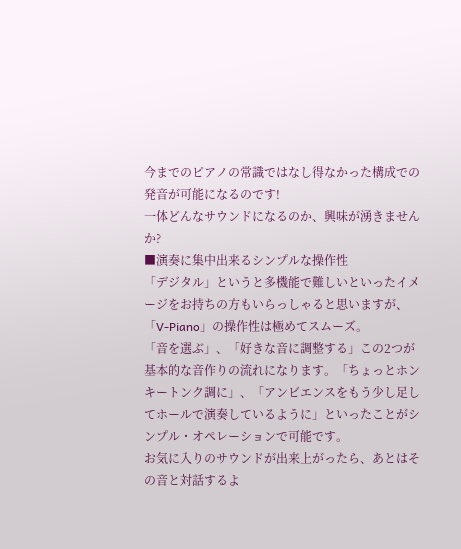今までのピアノの常識ではなし得なかった構成での発音が可能になるのです!
一体どんなサウンドになるのか、興味が湧きませんか?
■演奏に集中出来るシンプルな操作性
「デジタル」というと多機能で難しいといったイメージをお持ちの方もいらっしゃると思いますが、「V-Piano」の操作性は極めてスムーズ。
「音を選ぶ」、「好きな音に調整する」この2つが基本的な音作りの流れになります。「ちょっとホンキートンク調に」、「アンビエンスをもう少し足してホールで演奏しているように」といったことがシンプル・オペレーションで可能です。
お気に入りのサウンドが出来上がったら、あとはその音と対話するよ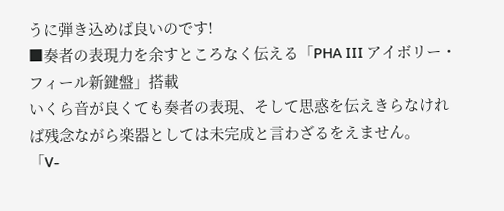うに弾き込めば良いのです!
■奏者の表現力を余すところなく伝える「PHA III アイボリー・フィール新鍵盤」搭載
いくら音が良くても奏者の表現、そして思惑を伝えきらなければ残念ながら楽器としては未完成と言わざるをえません。
「V-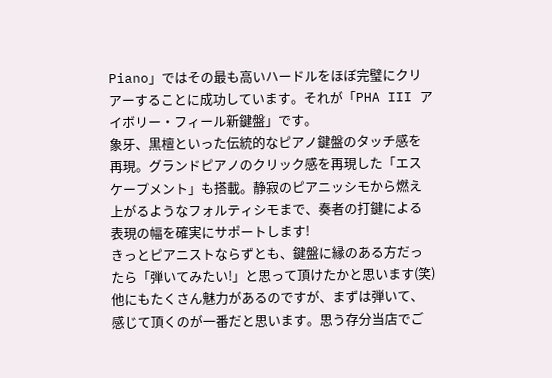Piano」ではその最も高いハードルをほぼ完璧にクリアーすることに成功しています。それが「PHA III アイボリー・フィール新鍵盤」です。
象牙、黒檀といった伝統的なピアノ鍵盤のタッチ感を再現。グランドピアノのクリック感を再現した「エスケープメント」も搭載。静寂のピアニッシモから燃え上がるようなフォルティシモまで、奏者の打鍵による表現の幅を確実にサポートします!
きっとピアニストならずとも、鍵盤に縁のある方だったら「弾いてみたい!」と思って頂けたかと思います(笑)
他にもたくさん魅力があるのですが、まずは弾いて、感じて頂くのが一番だと思います。思う存分当店でご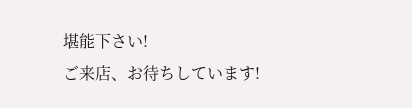堪能下さい!
ご来店、お待ちしています!